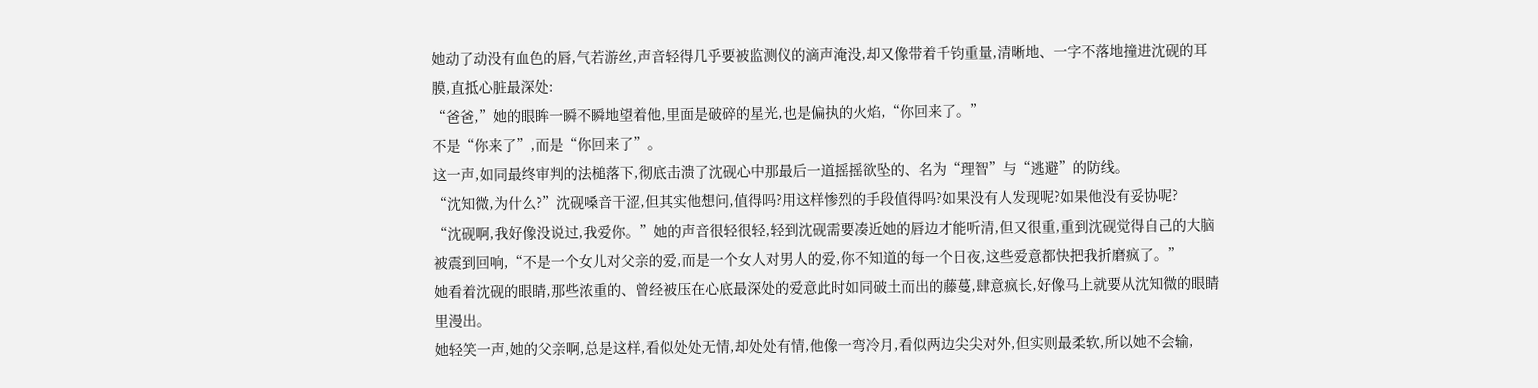她动了动没有血色的唇,气若游丝,声音轻得几乎要被监测仪的滴声淹没,却又像带着千钧重量,清晰地、一字不落地撞进沈砚的耳膜,直抵心脏最深处:
“爸爸,”她的眼眸一瞬不瞬地望着他,里面是破碎的星光,也是偏执的火焰,“你回来了。”
不是“你来了”,而是“你回来了”。
这一声,如同最终审判的法槌落下,彻底击溃了沈砚心中那最后一道摇摇欲坠的、名为“理智”与“逃避”的防线。
“沈知微,为什么?”沈砚嗓音干涩,但其实他想问,值得吗?用这样惨烈的手段值得吗?如果没有人发现呢?如果他没有妥协呢?
“沈砚啊,我好像没说过,我爱你。”她的声音很轻很轻,轻到沈砚需要凑近她的唇边才能听清,但又很重,重到沈砚觉得自己的大脑被震到回响,“不是一个女儿对父亲的爱,而是一个女人对男人的爱,你不知道的每一个日夜,这些爱意都快把我折磨疯了。”
她看着沈砚的眼睛,那些浓重的、曾经被压在心底最深处的爱意此时如同破土而出的藤蔓,肆意疯长,好像马上就要从沈知微的眼睛里漫出。
她轻笑一声,她的父亲啊,总是这样,看似处处无情,却处处有情,他像一弯冷月,看似两边尖尖对外,但实则最柔软,所以她不会输,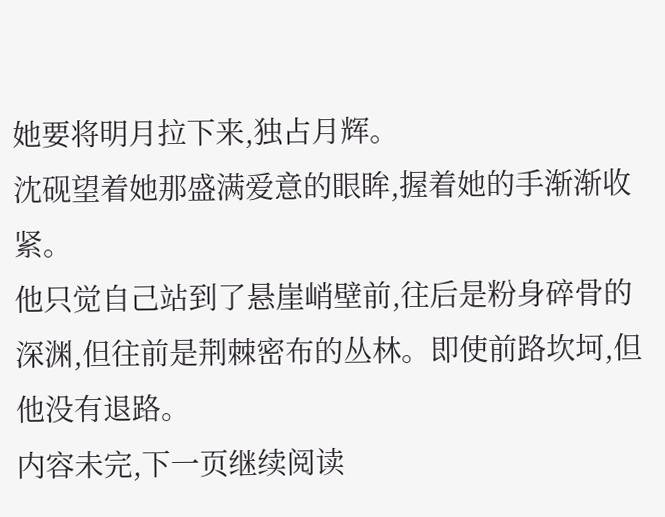她要将明月拉下来,独占月辉。
沈砚望着她那盛满爱意的眼眸,握着她的手渐渐收紧。
他只觉自己站到了悬崖峭壁前,往后是粉身碎骨的深渊,但往前是荆棘密布的丛林。即使前路坎坷,但他没有退路。
内容未完,下一页继续阅读